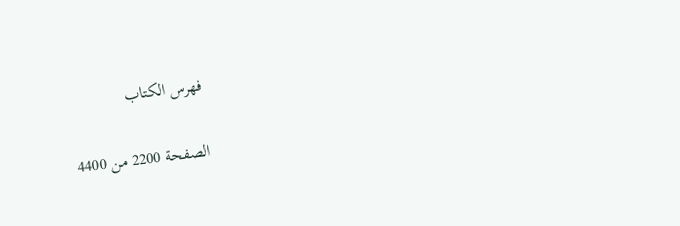فهرس الكتاب

الصفحة 2200 من 4400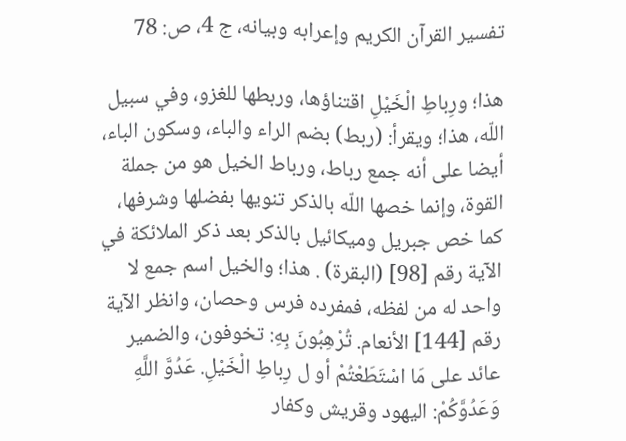تفسير القرآن الكريم وإعرابه وبيانه، ج 4، ص: 78

هذا؛ ورِباطِ الْخَيْلِ اقتناؤها، وربطها للغزو، وفي سبيل اللّه، هذا؛ ويقرأ: (ربط) بضم الراء والباء، وسكون الباء، أيضا على أنه جمع رباط، ورباط الخيل هو من جملة القوة، وإنما خصها اللّه بالذكر تنويها بفضلها وشرفها، كما خص جبريل وميكائيل بالذكر بعد ذكر الملائكة في الآية رقم [98] (البقرة) . هذا؛ والخيل اسم جمع لا واحد له من لفظه، فمفرده فرس وحصان، وانظر الآية رقم [144] الأنعام. تُرْهِبُونَ بِهِ: تخوفون، والضمير عائد على مَا اسْتَطَعْتُمْ أو ل رِباطِ الْخَيْلِ. عَدُوَّ اللَّهِ وَعَدُوَّكُمْ: اليهود وقريش وكفار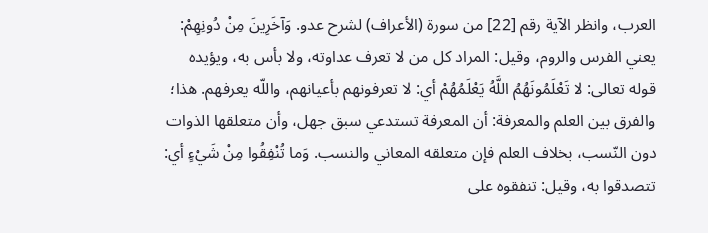العرب، وانظر الآية رقم [22] من سورة (الأعراف) لشرح عدو. وَآخَرِينَ مِنْ دُونِهِمْ: يعني الفرس والروم، وقيل: المراد كل من لا تعرف عداوته، ولا بأس به، ويؤيده قوله تعالى: لا تَعْلَمُونَهُمُ اللَّهُ يَعْلَمُهُمْ أي: لا تعرفونهم بأعيانهم، واللّه يعرفهم. هذا؛ والفرق بين العلم والمعرفة: أن المعرفة تستدعي سبق جهل، وأن متعلقها الذوات دون النّسب، بخلاف العلم فإن متعلقه المعاني والنسب. وَما تُنْفِقُوا مِنْ شَيْءٍ أي: تتصدقوا به، وقيل: تنفقوه على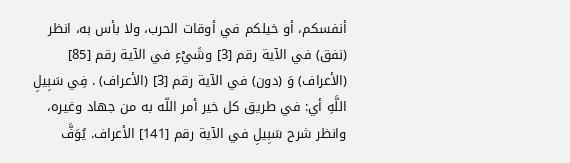أنفسكم، أو خيلكم في أوقات الحرب، ولا بأس به، انظر (نفق) في الآية رقم [3] وشَيْءٍ في الآية رقم [85] (الأعراف) وَ (دون) في الآية رقم [3] (الأعراف) . فِي سَبِيلِ اللَّهِ أي: في طريق كل خير أمر اللّه به من جهاد وغيره، وانظر شرح سَبِيلِ في الآية رقم [141] الأعراف. يُوَفَّ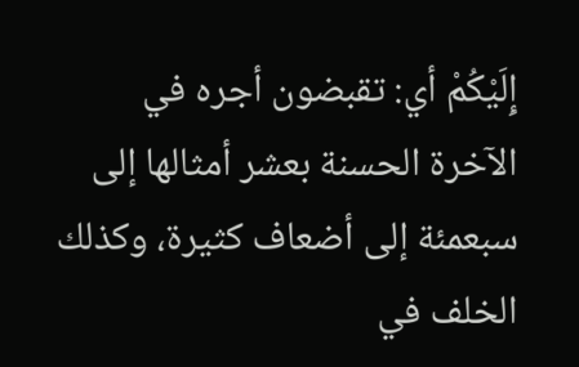إِلَيْكُمْ أي: تقبضون أجره في الآخرة الحسنة بعشر أمثالها إلى سبعمئة إلى أضعاف كثيرة، وكذلك الخلف في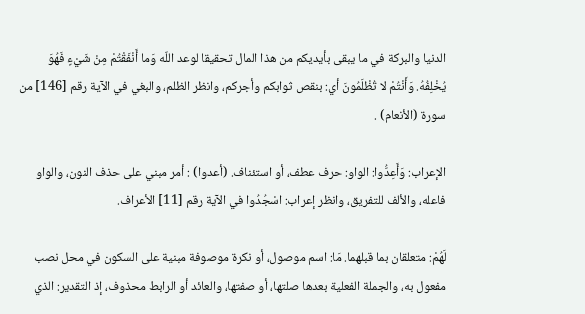الدنيا والبركة في ما يبقى بأيديكم من هذا المال تحقيقا لوعد اللّه وَما أَنْفَقْتُمْ مِنْ شَيْءٍ فَهُوَ يُخْلِفُهُ. وَأَنْتُمْ لا تُظْلَمُونَ أي: بنقص ثوابكم وأجركم، وانظر الظلم، والبغي في الآية رقم [146] من سورة (الأنعام) .

الإعراب: وَأَعِدُّوا: الواو: حرف عطف، أو استئناف. (أعدوا) : أمر مبني على حذف النون، والواو فاعله، والألف للتفريق، وانظر إعراب: اسْجُدُوا في الآية رقم [11] الأعراف.

لَهُمْ: متعلقان بما قبلهما. مَا: اسم موصول، أو نكرة موصوفة مبنية على السكون في محل نصب مفعول به، والجملة الفعلية بعدها صلتها، أو صفتها، والعائد أو الرابط محذوف، إذ التقدير: الذي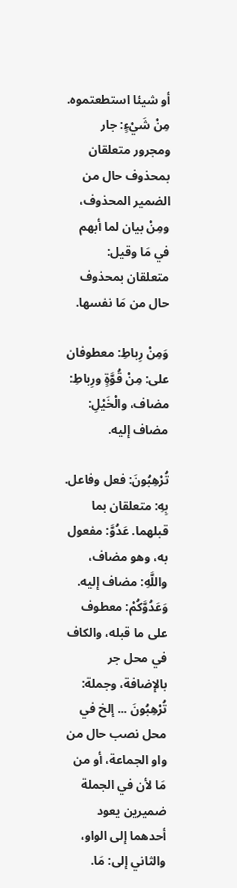أو شيئا استطعتموه. مِنْ شَيْءٍ: جار ومجرور متعلقان بمحذوف حال من الضمير المحذوف، ومِنْ بيان لما أبهم في مَا وقيل: متعلقان بمحذوف حال من مَا نفسها.

وَمِنْ رِباطِ: معطوفان على: مِنْ قُوَّةٍ ورِباطِ: مضاف، والْخَيْلِ: مضاف إليه.

تُرْهِبُونَ: فعل وفاعل. بِهِ: متعلقان بما قبلهما. عَدُوَّ: مفعول به، وهو مضاف، واللَّهِ: مضاف إليه. وَعَدُوَّكُمْ: معطوف على ما قبله، والكاف في محل جر بالإضافة، وجملة: تُرْهِبُونَ ... إلخ في محل نصب حال من واو الجماعة، أو من مَا لأن في الجملة ضميرين يعود أحدهما إلى الواو، والثاني إلى: مَا.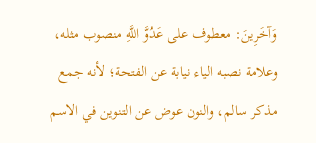وَآخَرِينَ: معطوف على عَدُوَّ اللَّهِ منصوب مثله، وعلامة نصبه الياء نيابة عن الفتحة؛ لأنه جمع مذكر سالم، والنون عوض عن التنوين في الاسم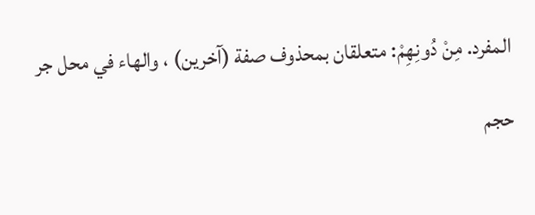المفرد. مِنْ دُونِهِمْ: متعلقان بمحذوف صفة (آخرين) ، والهاء في محل جر

حجم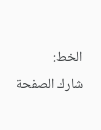الخط:
شارك الصفحة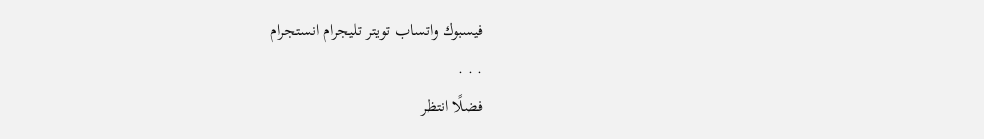فيسبوك واتساب تويتر تليجرام انستجرام
. . .
فضلًا انتظر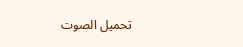تحميل الصوت